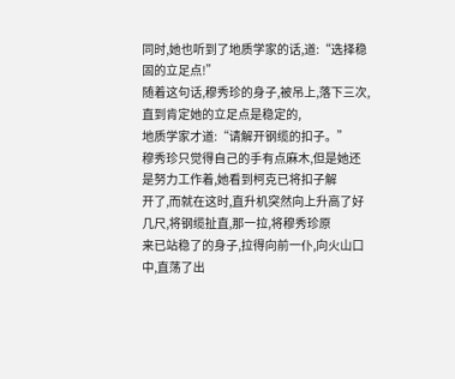同时,她也听到了地质学家的话,道:“选择稳固的立足点!”
随着这句话,穆秀珍的身子,被吊上,落下三次,直到肯定她的立足点是稳定的,
地质学家才道:“请解开钢缆的扣子。”
穆秀珍只觉得自己的手有点麻木,但是她还是努力工作着,她看到柯克已将扣子解
开了,而就在这时,直升机突然向上升高了好几尺,将钢缆扯直,那一拉,将穆秀珍原
来已站稳了的身子,拉得向前一仆,向火山口中,直荡了出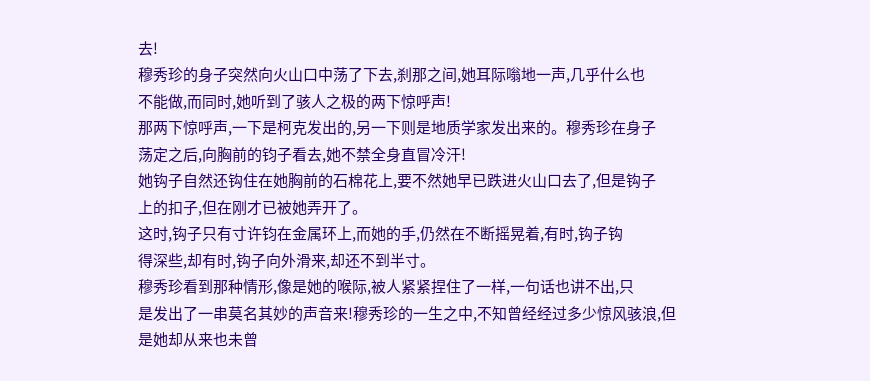去!
穆秀珍的身子突然向火山口中荡了下去,刹那之间,她耳际嗡地一声,几乎什么也
不能做,而同时,她听到了骇人之极的两下惊呼声!
那两下惊呼声,一下是柯克发出的,另一下则是地质学家发出来的。穆秀珍在身子
荡定之后,向胸前的钧子看去,她不禁全身直冒冷汗!
她钩子自然还钩住在她胸前的石棉花上,要不然她早已跌进火山口去了,但是钩子
上的扣子,但在刚才已被她弄开了。
这时,钩子只有寸许钧在金属环上,而她的手,仍然在不断摇晃着,有时,钩子钩
得深些,却有时,钩子向外滑来,却还不到半寸。
穆秀珍看到那种情形,像是她的喉际,被人紧紧捏住了一样,一句话也讲不出,只
是发出了一串莫名其妙的声音来!穆秀珍的一生之中,不知曾经经过多少惊风骇浪,但
是她却从来也未曾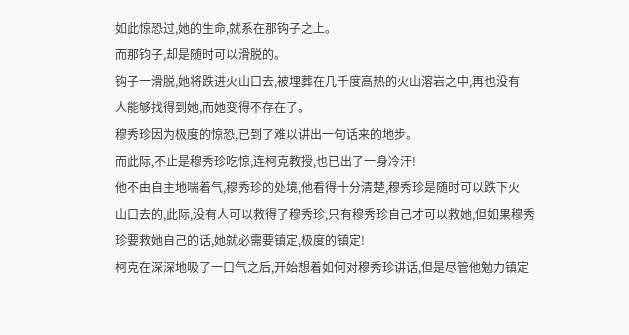如此惊恐过,她的生命,就系在那钩子之上。
而那钧子,却是随时可以滑脱的。
钩子一滑脱,她将跌进火山口去,被埋葬在几千度高热的火山溶岩之中,再也没有
人能够找得到她,而她变得不存在了。
穆秀珍因为极度的惊恐,已到了难以讲出一句话来的地步。
而此际,不止是穆秀珍吃惊,连柯克教授,也已出了一身冷汗!
他不由自主地喘着气,穆秀珍的处境,他看得十分清楚,穆秀珍是随时可以跌下火
山口去的,此际,没有人可以救得了穆秀珍,只有穆秀珍自己才可以救她,但如果穆秀
珍要救她自己的话,她就必需要镇定,极度的镇定!
柯克在深深地吸了一口气之后,开始想着如何对穆秀珍讲话,但是尽管他勉力镇定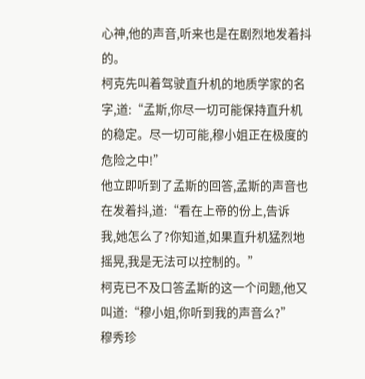心神,他的声音,听来也是在剧烈地发着抖的。
柯克先叫着驾驶直升机的地质学家的名字,道:“孟斯,你尽一切可能保持直升机
的稳定。尽一切可能,穆小姐正在极度的危险之中!”
他立即听到了孟斯的回答,孟斯的声音也在发着抖,道:“看在上帝的份上,告诉
我,她怎么了?你知道,如果直升机猛烈地摇晃,我是无法可以控制的。”
柯克已不及口答孟斯的这一个问题,他又叫道:“穆小姐,你听到我的声音么?”
穆秀珍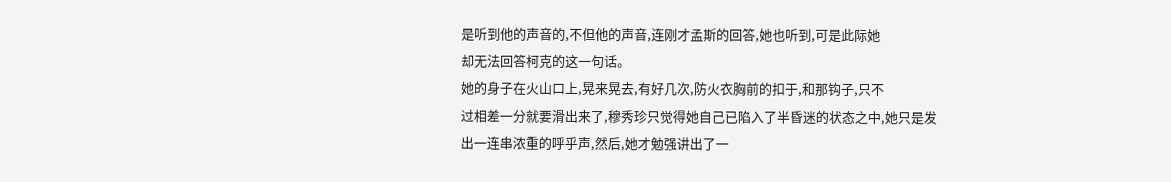是听到他的声音的,不但他的声音,连刚才孟斯的回答,她也听到,可是此际她
却无法回答柯克的这一句话。
她的身子在火山口上,晃来晃去,有好几次,防火衣胸前的扣于,和那钩子,只不
过相差一分就要滑出来了,穆秀珍只觉得她自己已陷入了半昏迷的状态之中,她只是发
出一连串浓重的呼乎声,然后,她才勉强讲出了一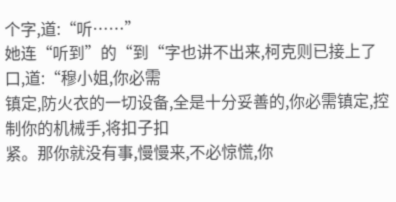个字,道:“听……”
她连“听到”的“到“字也讲不出来,柯克则已接上了口,道:“穆小姐,你必需
镇定,防火衣的一切设备,全是十分妥善的,你必需镇定,控制你的机械手,将扣子扣
紧。那你就没有事,慢慢来,不必惊慌,你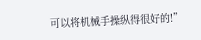可以将机械手操纵得很好的!”